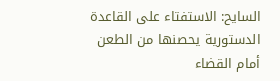السايح: الاستفتاء على القاعدة الدستورية يحصنها من الطعن أمام القضاء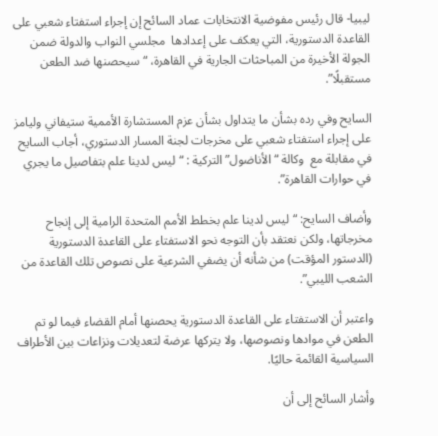ليبيا- قال رئيس مفوضية الانتخابات عماد السائح إن إجراء استفتاء شعبي على القاعدة الدستورية، التي يعكف على إعدادها  مجلسي النواب والدولة ضمن الجولة الأخيرة من المباحثات الجارية في القاهرة، “سيحصنها ضد الطعن مستقبلًا”.

السايح وفي رده بشأن ما يتداول بشأن عزم المستشارة الأممية ستيفاني وليامز على إجراء استفتاء شعبي على مخرجات لجنة المسار الدستوري، أجاب السايح في مقابلة مع  وكالة “الأناضول” التركية : “ليس لدينا علم بتفاصيل ما يجري في حوارات القاهرة”.

وأضاف السايح: “ليس لدينا علم بخطط الأمم المتحدة الرامية إلى إنجاح مخرجاتها، ولكن نعتقد بأن التوجه نحو الاستفتاء على القاعدة الدستورية (الدستور المؤقت) من شأنه أن يضفي الشرعية على نصوص تلك القاعدة من الشعب الليبي”.

واعتبر أن الاستفتاء على القاعدة الدستورية يحصنها أمام القضاء فيما لو تم الطعن في موادها ونصوصها، ولا يتركها عرضة لتعديلات ونزاعات بين الأطراف السياسية القائمة حاليًا.

وأشار السائح إلى أن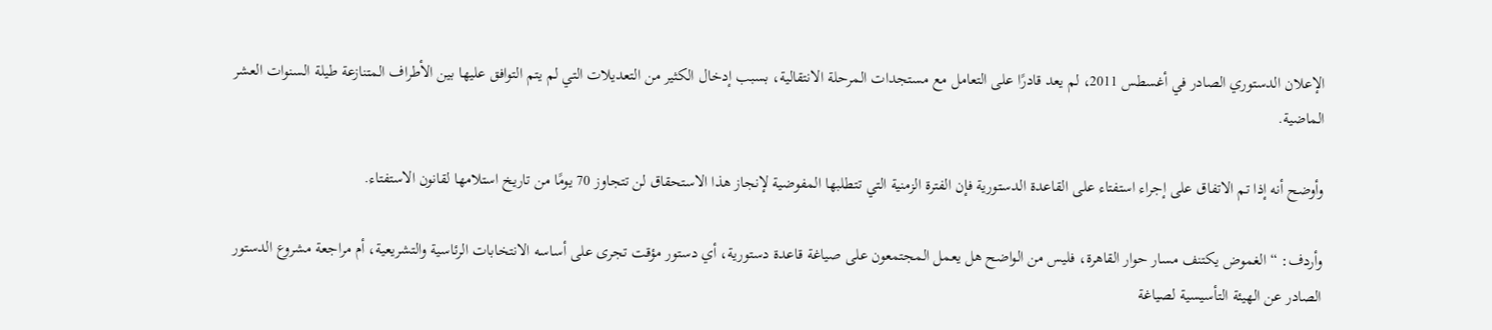الإعلان الدستوري الصادر في أغسطس 2011، لم يعد قادرًا على التعامل مع مستجدات المرحلة الانتقالية، بسبب إدخال الكثير من التعديلات التي لم يتم التوافق عليها بين الأطراف المتنازعة طيلة السنوات العشر الماضية.

وأوضح أنه إذا تم الاتفاق على إجراء استفتاء على القاعدة الدستورية فإن الفترة الزمنية التي تتطلبها المفوضية لإنجاز هذا الاستحقاق لن تتجاوز 70 يومًا من تاريخ استلامها لقانون الاستفتاء.

وأردف: “الغموض يكتنف مسار حوار القاهرة، فليس من الواضح هل يعمل المجتمعون على صياغة قاعدة دستورية، أي دستور مؤقت تجرى على أساسه الانتخابات الرئاسية والتشريعية، أم مراجعة مشروع الدستور الصادر عن الهيئة التأسيسية لصياغة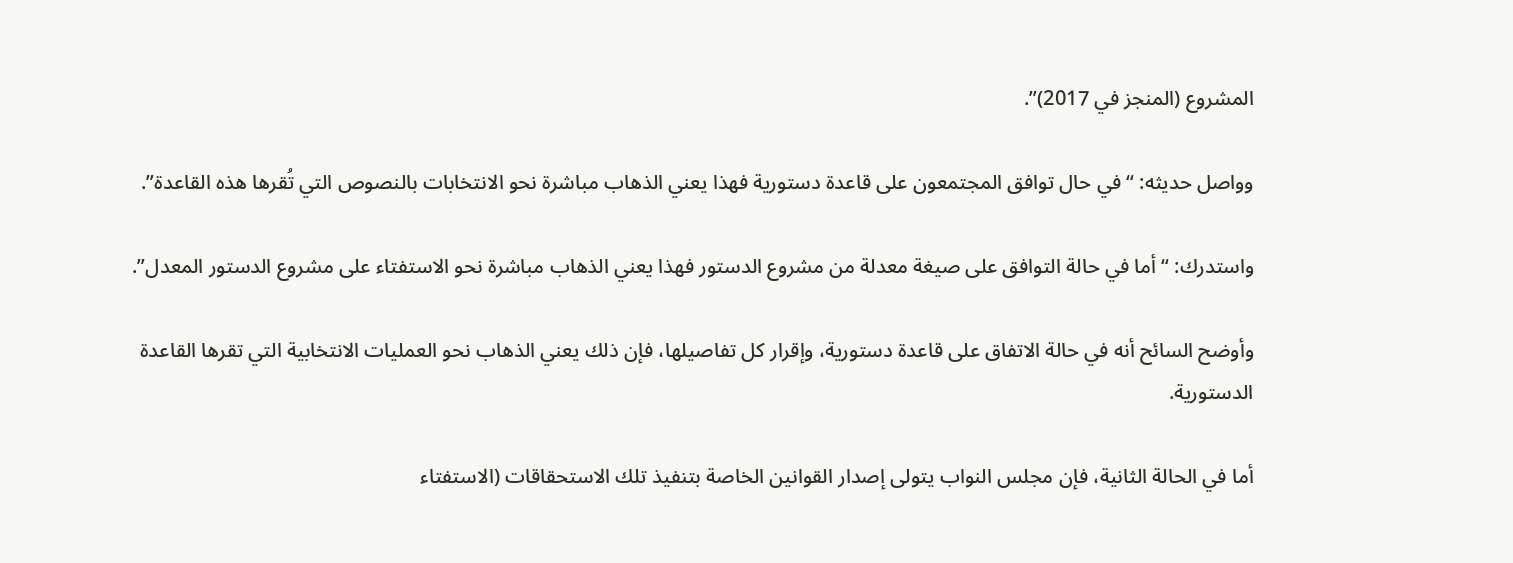المشروع (المنجز في 2017)”.

وواصل حديثه: “في حال توافق المجتمعون على قاعدة دستورية فهذا يعني الذهاب مباشرة نحو الانتخابات بالنصوص التي تُقرها هذه القاعدة”.

واستدرك: “أما في حالة التوافق على صيغة معدلة من مشروع الدستور فهذا يعني الذهاب مباشرة نحو الاستفتاء على مشروع الدستور المعدل”.

وأوضح السائح أنه في حالة الاتفاق على قاعدة دستورية، وإقرار كل تفاصيلها، فإن ذلك يعني الذهاب نحو العمليات الانتخابية التي تقرها القاعدة الدستورية.

أما في الحالة الثانية، فإن مجلس النواب يتولى إصدار القوانين الخاصة بتنفيذ تلك الاستحقاقات (الاستفتاء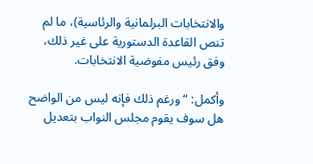والانتخابات البرلمانية والرئاسية)، ما لم تنص القاعدة الدستورية على غير ذلك، وفق رئيس مفوضية الانتخابات.

وأكمل: “ورغم ذلك فإنه ليس من الواضح هل سوف يقوم مجلس النواب بتعديل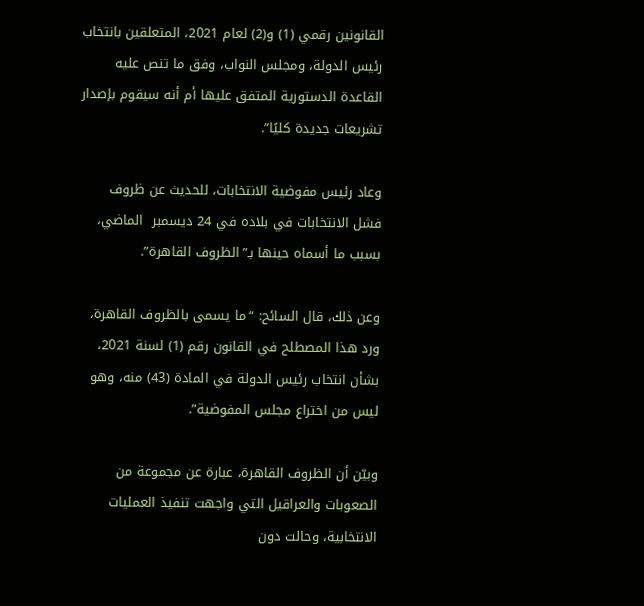القانونين رقمي (1) و(2) لعام 2021، المتعلقين بانتخاب رئيس الدولة، ومجلس النواب، وفق ما تنص عليه القاعدة الدستورية المتفق عليها أم أنه سيقوم بإصدار تشريعات جديدة كليًا”.

وعاد رئيس مفوضية الانتخابات، للحديث عن ظروف فشل الانتخابات في بلاده في 24 ديسمبر  الماضي، بسبب ما أسماه حينها بـ”الظروف القاهرة”.

وعن ذلك، قال السائح: “ما يسمى بالظروف القاهرة، ورد هذا المصطلح في القانون رقم (1) لسنة 2021، بشأن انتخاب رئيس الدولة في المادة (43) منه، وهو ليس من اختراع مجلس المفوضية”.

وبيّن أن الظروف القاهرة، عبارة عن مجموعة من الصعوبات والعراقيل التي واجهت تنفيذ العمليات الانتخابية، وحالت دون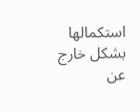استكمالها بشكل خارج عن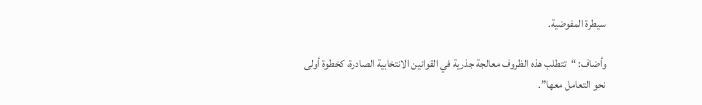سيطرة المفوضية.

وأضاف: “تتطلب هذه الظروف معالجة جذرية في القوانين الانتخابية الصادرة، كخطوة أولى نحو التعامل معها”.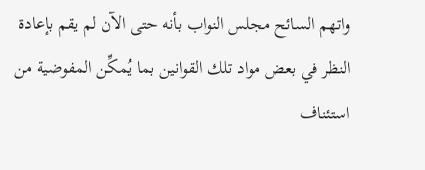واتهم السائح مجلس النواب بأنه حتى الآن لم يقم بإعادة النظر في بعض مواد تلك القوانين بما يُمكِّن المفوضية من استئناف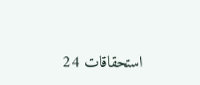استحقاقات 24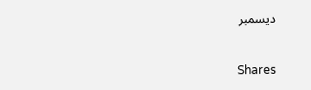ديسمبر

Shares